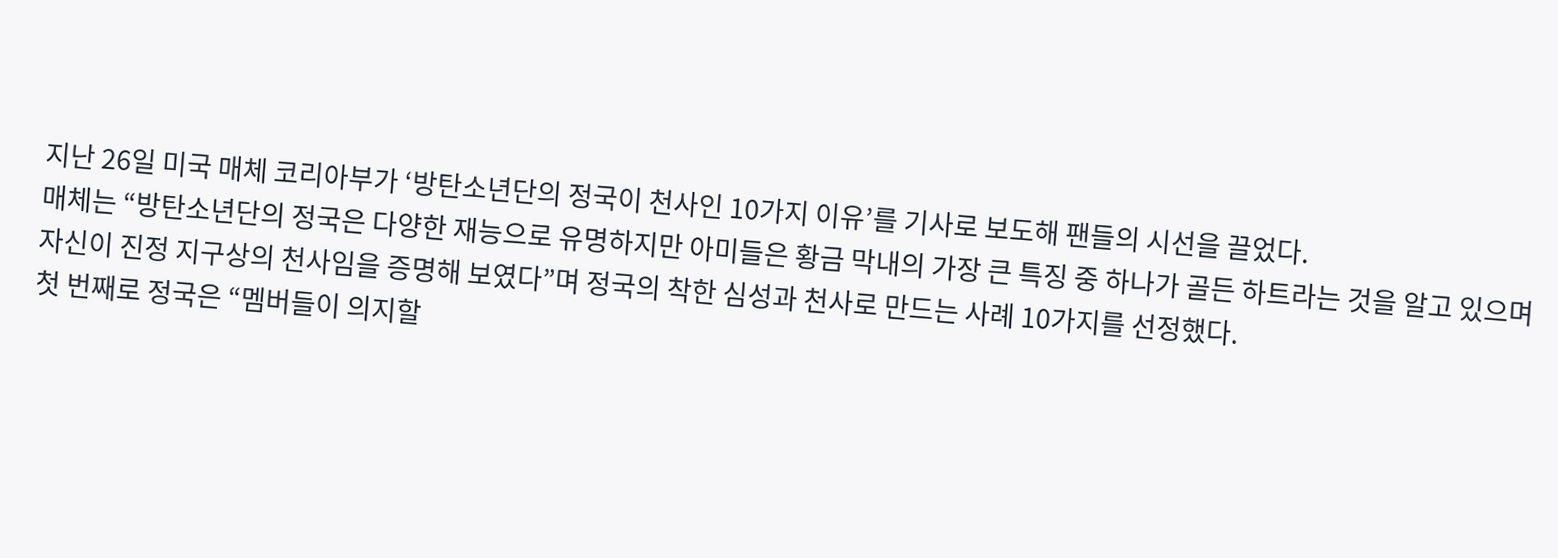지난 26일 미국 매체 코리아부가 ‘방탄소년단의 정국이 천사인 10가지 이유’를 기사로 보도해 팬들의 시선을 끌었다.
매체는 “방탄소년단의 정국은 다양한 재능으로 유명하지만 아미들은 황금 막내의 가장 큰 특징 중 하나가 골든 하트라는 것을 알고 있으며 자신이 진정 지구상의 천사임을 증명해 보였다”며 정국의 착한 심성과 천사로 만드는 사례 10가지를 선정했다.
첫 번째로 정국은 “멤버들이 의지할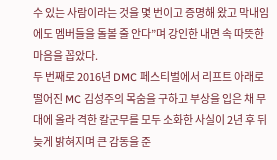수 있는 사람이라는 것을 몇 번이고 증명해 왔고 막내임에도 멤버들을 돌볼 줄 안다”며 강인한 내면 속 따뜻한 마음을 꼽았다.
두 번째로 2016년 DMC 페스티벌에서 리프트 아래로 떨어진 MC 김성주의 목숨을 구하고 부상을 입은 채 무대에 올라 격한 칼군무를 모두 소화한 사실이 2년 후 뒤늦게 밝혀지며 큰 감동을 준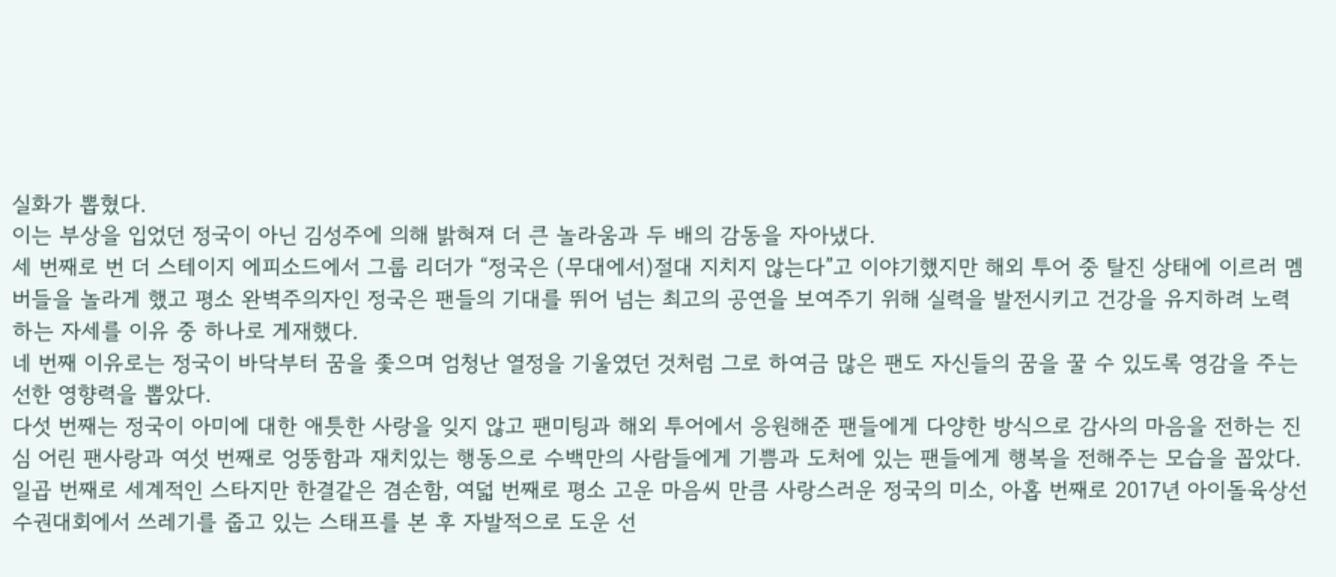실화가 뽑혔다.
이는 부상을 입었던 정국이 아닌 김성주에 의해 밝혀져 더 큰 놀라움과 두 배의 감동을 자아냈다.
세 번째로 번 더 스테이지 에피소드에서 그룹 리더가 “정국은 (무대에서)절대 지치지 않는다”고 이야기했지만 해외 투어 중 탈진 상태에 이르러 멤버들을 놀라게 했고 평소 완벽주의자인 정국은 팬들의 기대를 뛰어 넘는 최고의 공연을 보여주기 위해 실력을 발전시키고 건강을 유지하려 노력하는 자세를 이유 중 하나로 게재했다.
네 번째 이유로는 정국이 바닥부터 꿈을 좇으며 엄청난 열정을 기울였던 것처럼 그로 하여금 많은 팬도 자신들의 꿈을 꿀 수 있도록 영감을 주는 선한 영향력을 뽑았다.
다섯 번째는 정국이 아미에 대한 애틋한 사랑을 잊지 않고 팬미팅과 해외 투어에서 응원해준 팬들에게 다양한 방식으로 감사의 마음을 전하는 진심 어린 팬사랑과 여섯 번째로 엉뚱함과 재치있는 행동으로 수백만의 사람들에게 기쁨과 도처에 있는 팬들에게 행복을 전해주는 모습을 꼽았다.
일곱 번째로 세계적인 스타지만 한결같은 겸손함, 여덟 번째로 평소 고운 마음씨 만큼 사랑스러운 정국의 미소, 아홉 번째로 2017년 아이돌육상선수권대회에서 쓰레기를 줍고 있는 스태프를 본 후 자발적으로 도운 선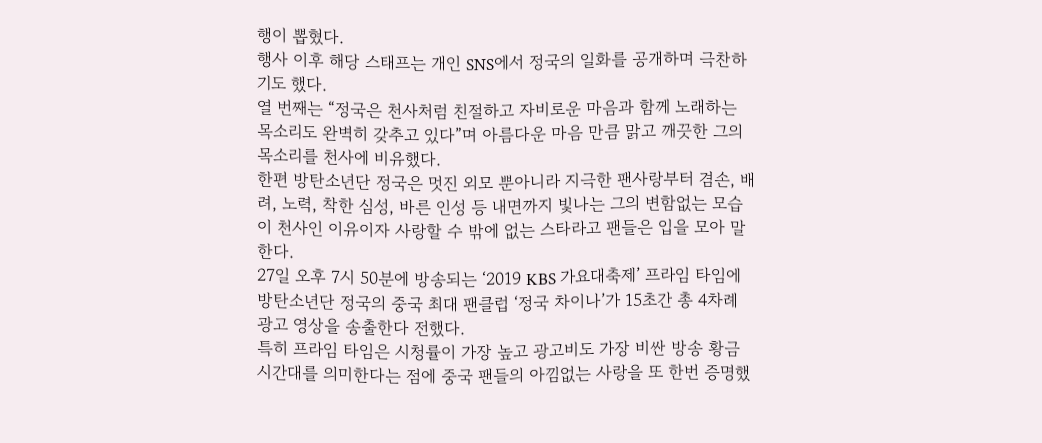행이 뽑혔다.
행사 이후 해당 스태프는 개인 SNS에서 정국의 일화를 공개하며 극찬하기도 했다.
열 번째는 “정국은 천사처럼 친절하고 자비로운 마음과 함께 노래하는 목소리도 완벽히 갖추고 있다”며 아름다운 마음 만큼 맑고 깨끗한 그의 목소리를 천사에 비유했다.
한편 방탄소년단 정국은 멋진 외모 뿐아니라 지극한 팬사랑부터 겸손, 배려, 노력, 착한 심성, 바른 인성 등 내면까지 빛나는 그의 변함없는 모습이 천사인 이유이자 사랑할 수 밖에 없는 스타라고 팬들은 입을 모아 말한다.
27일 오후 7시 50분에 방송되는 ‘2019 KBS 가요대축제’ 프라임 타임에 방탄소년단 정국의 중국 최대 팬클럽 ‘정국 차이나’가 15초간 총 4차례 광고 영상을 송출한다 전했다.
특히 프라임 타임은 시청률이 가장 높고 광고비도 가장 비싼 방송 황금 시간대를 의미한다는 점에 중국 팬들의 아낌없는 사랑을 또 한번 증명했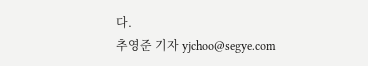다.
추영준 기자 yjchoo@segye.com